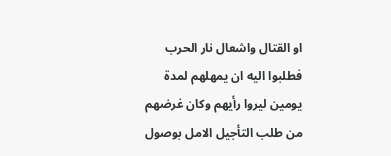او القتال واشعال نار الحرب فطلبوا اليه ان يمهلهم لمدة يومين ليروا رأيهم وكان غرضهم من طلب التأجيل الامل بوصول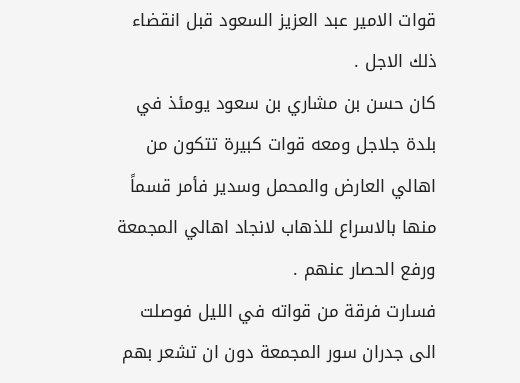قوات الامير عبد العزيز السعود قبل انقضاء ذلك الاجل .
كان حسن بن مشاري بن سعود يومئذ في بلدة جلاجل ومعه قوات كبيرة تتكون من اهالي العارض والمحمل وسدير فأمر قسماً منها بالاسراع للذهاب لانجاد اهالي المجمعة ورفع الحصار عنهم .
فسارت فرقة من قواته في الليل فوصلت الى جدران سور المجمعة دون ان تشعر بهم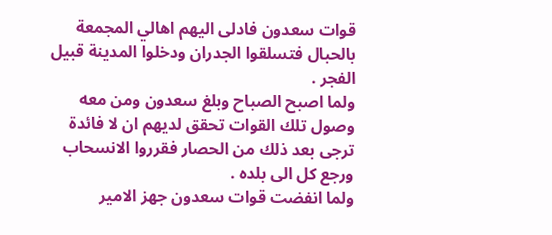قوات سعدون فادلى اليهم اهالي المجمعة بالحبال فتسلقوا الجدران ودخلوا المدينة قبيل الفجر .
ولما اصبح الصباح وبلغ سعدون ومن معه وصول تلك القوات تحقق لديهم ان لا فائدة ترجى بعد ذلك من الحصار فقرروا الانسحاب ورجع كل الى بلده .
ولما انفضت قوات سعدون جهز الامير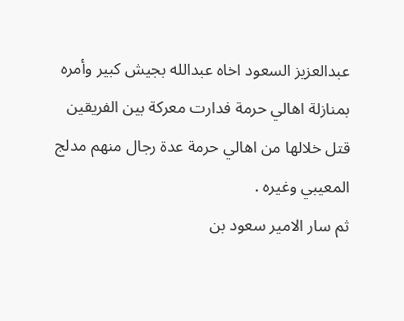عبدالعزيز السعود اخاه عبدالله بجيش كبير وأمره بمنازلة اهالي حرمة فدارت معركة بين الفريقين قتل خلالها من اهالي حرمة عدة رجال منهم مدلج المعيبي وغيره .
ثم سار الامير سعود بن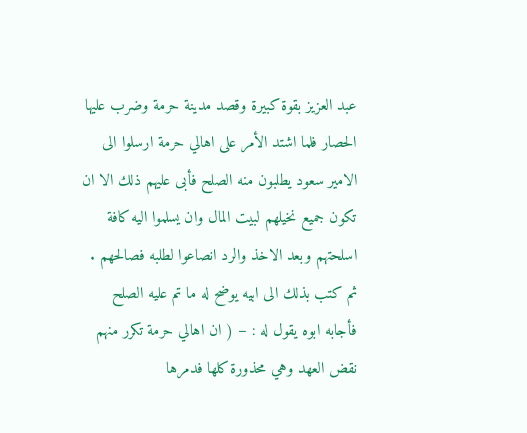عبد العزيز بقوة كبيرة وقصد مدينة حرمة وضرب عليها الحصار فلما اشتد الأمر على اهالي حرمة ارسلوا الى الامير سعود يطلبون منه الصلح فأبى عليهم ذلك الا ان تكون جميع نخيلهم لبيت المال وان يسلموا اليه كافة اسلحتهم وبعد الاخذ والرد انصاعوا لطلبه فصالحهم .
ثم كتب بذلك الى ابيه يوضح له ما تم عليه الصلح فأجابه ابوه يقول له : – ( ان اهالي حرمة تكرر منهم نقض العهد وهي محذورة كلها فدمرها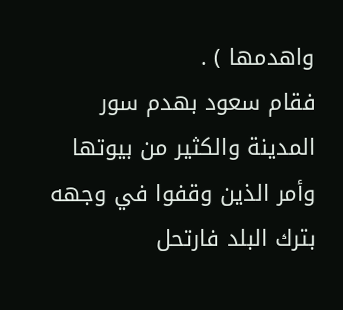واهدمها ) .
فقام سعود بهدم سور المدينة والكثير من بيوتها وأمر الذين وقفوا في وجهه بترك البلد فارتحل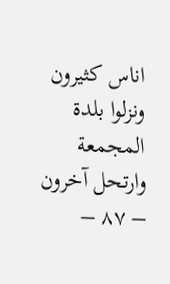اناس كثيرون ونزلوا بلدة المجمعة وارتحل آخرون
– ٨٧ –